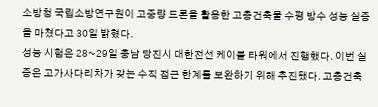소방청 국립소방연구원이 고중량 드론을 활용한 고층건축물 수평 방수 성능 실증을 마쳤다고 30일 밝혔다.
성능 시험은 28~29일 충남 당진시 대한전선 케이블 타워에서 진행했다. 이번 실증은 고가사다리차가 갖는 수직 접근 한계를 보완하기 위해 추진됐다. 고층건축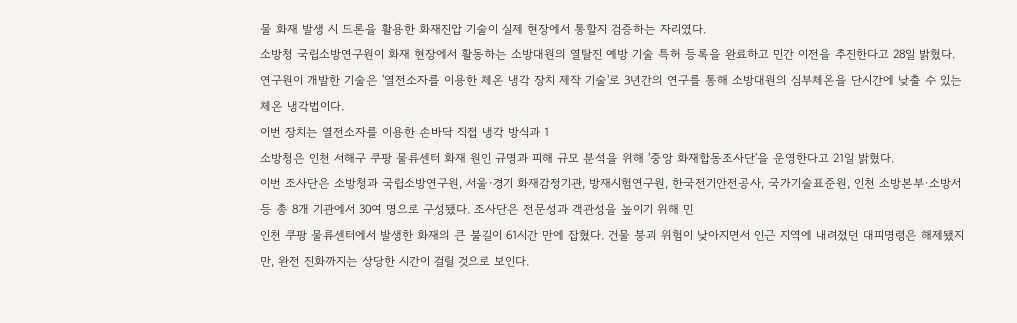물 화재 발생 시 드론을 활용한 화재진압 기술이 실제 현장에서 통할지 검증하는 자리였다.
소방청 국립소방연구원이 화재 현장에서 활동하는 소방대원의 열탈진 예방 기술 특허 등록을 완료하고 민간 이전을 추진한다고 28일 밝혔다.
연구원이 개발한 기술은 '열전소자를 이용한 체온 냉각 장치 제작 기술'로 3년간의 연구를 통해 소방대원의 심부체온을 단시간에 낮출 수 있는 체온 냉각법이다.
이번 장치는 열전소자를 이용한 손바닥 직접 냉각 방식과 1
소방청은 인천 서해구 쿠팡 물류센터 화재 원인 규명과 피해 규모 분석을 위해 '중앙 화재합동조사단'을 운영한다고 21일 밝혔다.
이번 조사단은 소방청과 국립소방연구원, 서울·경기 화재감정기관, 방재시험연구원, 한국전기안전공사, 국가기술표준원, 인천 소방본부·소방서 등 총 8개 기관에서 30여 명으로 구성됐다. 조사단은 전문성과 객관성을 높이기 위해 민
인천 쿠팡 물류센터에서 발생한 화재의 큰 불길이 61시간 만에 잡혔다. 건물 붕괴 위험이 낮아지면서 인근 지역에 내려졌던 대피명령은 해제됐지만, 완전 진화까지는 상당한 시간이 걸릴 것으로 보인다.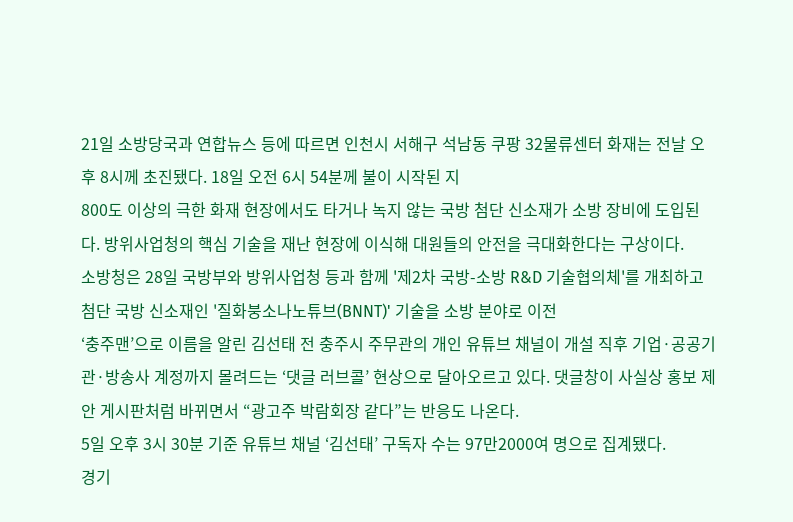21일 소방당국과 연합뉴스 등에 따르면 인천시 서해구 석남동 쿠팡 32물류센터 화재는 전날 오후 8시께 초진됐다. 18일 오전 6시 54분께 불이 시작된 지
800도 이상의 극한 화재 현장에서도 타거나 녹지 않는 국방 첨단 신소재가 소방 장비에 도입된다. 방위사업청의 핵심 기술을 재난 현장에 이식해 대원들의 안전을 극대화한다는 구상이다.
소방청은 28일 국방부와 방위사업청 등과 함께 '제2차 국방-소방 R&D 기술협의체'를 개최하고 첨단 국방 신소재인 '질화붕소나노튜브(BNNT)' 기술을 소방 분야로 이전
‘충주맨’으로 이름을 알린 김선태 전 충주시 주무관의 개인 유튜브 채널이 개설 직후 기업·공공기관·방송사 계정까지 몰려드는 ‘댓글 러브콜’ 현상으로 달아오르고 있다. 댓글창이 사실상 홍보 제안 게시판처럼 바뀌면서 “광고주 박람회장 같다”는 반응도 나온다.
5일 오후 3시 30분 기준 유튜브 채널 ‘김선태’ 구독자 수는 97만2000여 명으로 집계됐다.
경기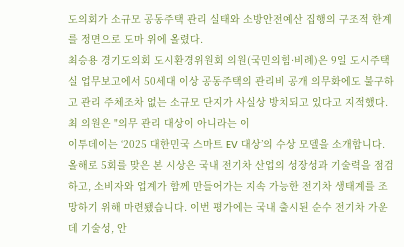도의회가 소규모 공동주택 관리 실태와 소방안전예산 집행의 구조적 한계를 정면으로 도마 위에 올렸다.
최승용 경기도의회 도시환경위원회 의원(국민의힘·비례)은 9일 도시주택실 업무보고에서 50세대 이상 공동주택의 관리비 공개 의무화에도 불구하고 관리 주체조차 없는 소규모 단지가 사실상 방치되고 있다고 지적했다.
최 의원은 "의무 관리 대상이 아니라는 이
이투데이는 ‘2025 대한민국 스마트 EV 대상’의 수상 모델을 소개합니다. 올해로 5회를 맞은 본 시상은 국내 전기차 산업의 성장성과 기술력을 점검하고, 소비자와 업계가 함께 만들어가는 지속 가능한 전기차 생태계를 조망하기 위해 마련됐습니다. 이번 평가에는 국내 출시된 순수 전기차 가운데 기술성, 안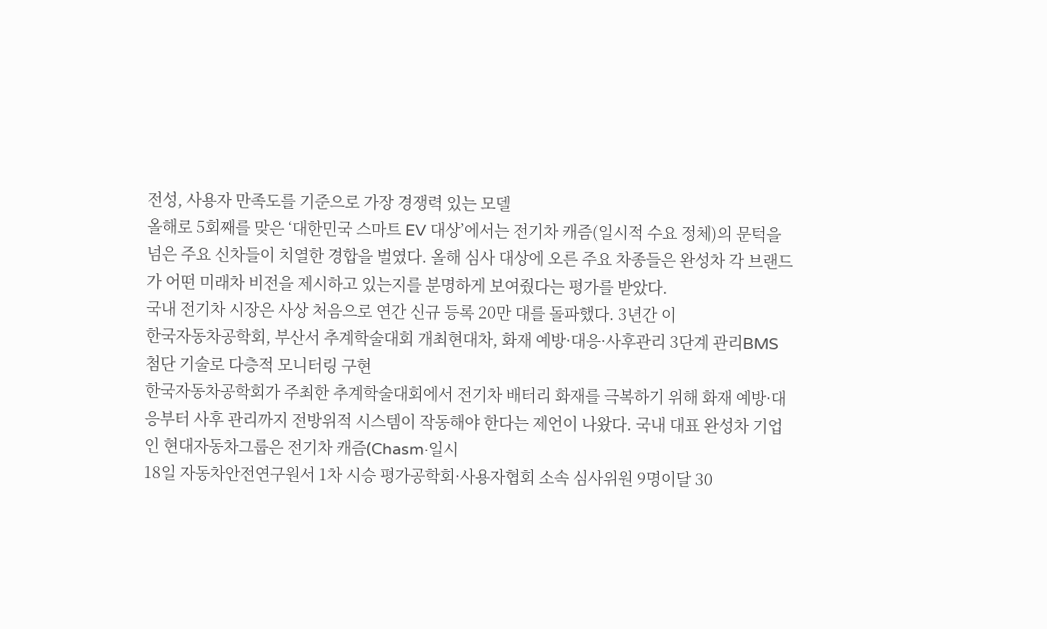전성, 사용자 만족도를 기준으로 가장 경쟁력 있는 모델
올해로 5회째를 맞은 ‘대한민국 스마트 EV 대상’에서는 전기차 캐즘(일시적 수요 정체)의 문턱을 넘은 주요 신차들이 치열한 경합을 벌였다. 올해 심사 대상에 오른 주요 차종들은 완성차 각 브랜드가 어떤 미래차 비전을 제시하고 있는지를 분명하게 보여줬다는 평가를 받았다.
국내 전기차 시장은 사상 처음으로 연간 신규 등록 20만 대를 돌파했다. 3년간 이
한국자동차공학회, 부산서 추계학술대회 개최현대차, 화재 예방·대응·사후관리 3단계 관리BMS 첨단 기술로 다층적 모니터링 구현
한국자동차공학회가 주최한 추계학술대회에서 전기차 배터리 화재를 극복하기 위해 화재 예방·대응부터 사후 관리까지 전방위적 시스템이 작동해야 한다는 제언이 나왔다. 국내 대표 완성차 기업인 현대자동차그룹은 전기차 캐즘(Chasm·일시
18일 자동차안전연구원서 1차 시승 평가공학회·사용자협회 소속 심사위원 9명이달 30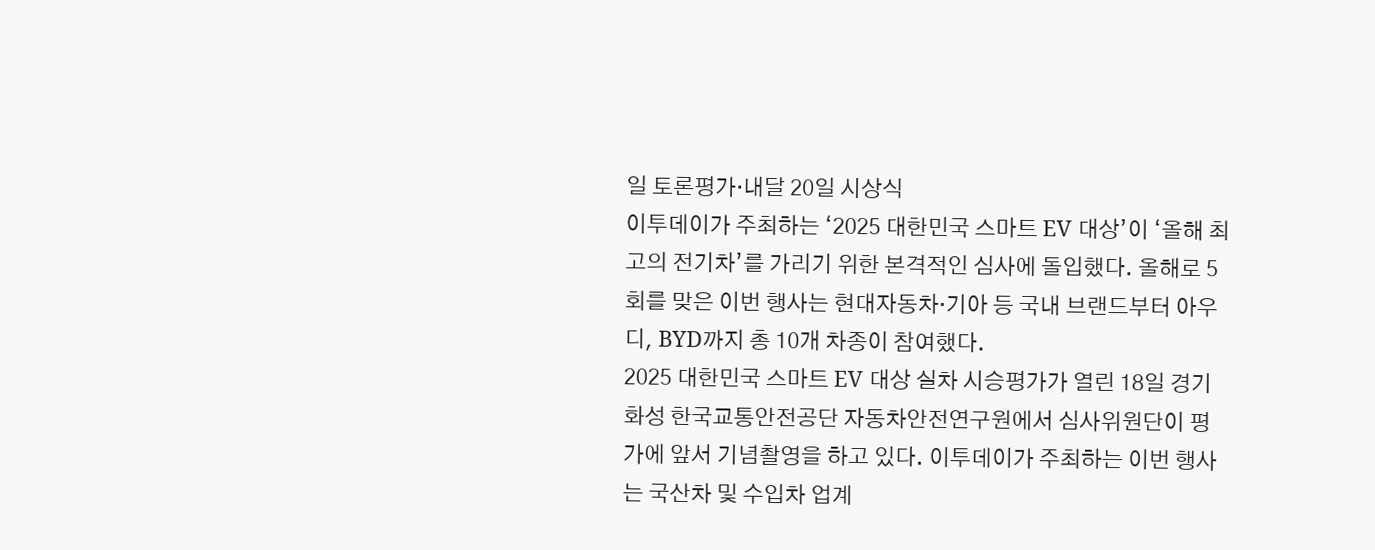일 토론평가·내달 20일 시상식
이투데이가 주최하는 ‘2025 대한민국 스마트 EV 대상’이 ‘올해 최고의 전기차’를 가리기 위한 본격적인 심사에 돌입했다. 올해로 5회를 맞은 이번 행사는 현대자동차·기아 등 국내 브랜드부터 아우디, BYD까지 총 10개 차종이 참여했다.
2025 대한민국 스마트 EV 대상 실차 시승평가가 열린 18일 경기 화성 한국교통안전공단 자동차안전연구원에서 심사위원단이 평가에 앞서 기념촬영을 하고 있다. 이투데이가 주최하는 이번 행사는 국산차 및 수입차 업계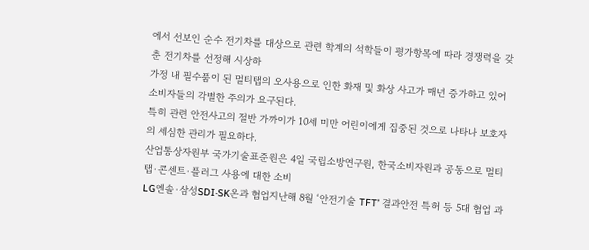에서 선보인 순수 전기차를 대상으로 관련 학계의 석학들이 평가항목에 따라 경쟁력을 갖춘 전기차를 선정해 시상하
가정 내 필수품이 된 멀티탭의 오사용으로 인한 화재 및 화상 사고가 매년 증가하고 있어 소비자들의 각별한 주의가 요구된다.
특히 관련 안전사고의 절반 가까이가 10세 미만 어린이에게 집중된 것으로 나타나 보호자의 세심한 관리가 필요하다.
산업통상자원부 국가기술표준원은 4일 국립소방연구원, 한국소비자원과 공동으로 멀티탭·콘센트·플러그 사용에 대한 소비
LG엔솔·삼성SDI·SK온과 협업지난해 8월 ‘안전기술 TFT’ 결과안전 특허 등 5대 협업 과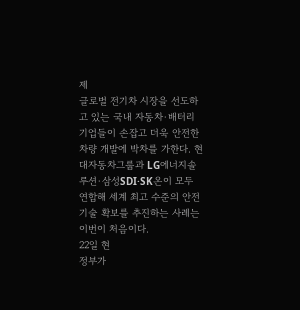제
글로벌 전기차 시장을 선도하고 있는 국내 자동차·배터리 기업들이 손잡고 더욱 안전한 차량 개발에 박차를 가한다. 현대자동차그룹과 LG에너지솔루션·삼성SDI·SK온이 모두 연합해 세계 최고 수준의 안전 기술 확보를 추진하는 사례는 이번이 처음이다.
22일 현
정부가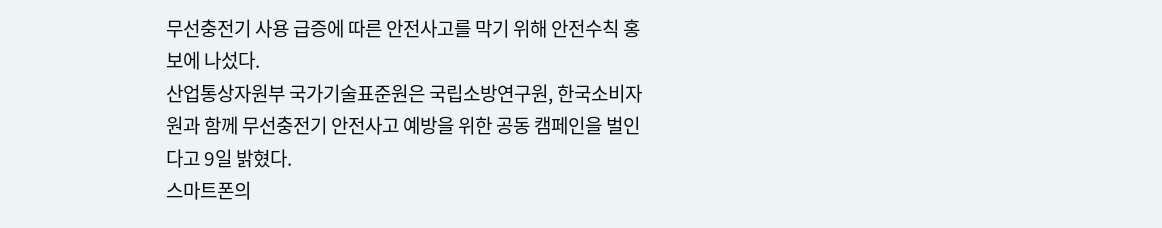무선충전기 사용 급증에 따른 안전사고를 막기 위해 안전수칙 홍보에 나섰다.
산업통상자원부 국가기술표준원은 국립소방연구원, 한국소비자원과 함께 무선충전기 안전사고 예방을 위한 공동 캠페인을 벌인다고 9일 밝혔다.
스마트폰의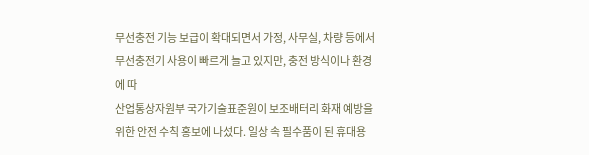무선충전 기능 보급이 확대되면서 가정, 사무실, 차량 등에서 무선충전기 사용이 빠르게 늘고 있지만, 충전 방식이나 환경에 따
산업통상자원부 국가기술표준원이 보조배터리 화재 예방을 위한 안전 수칙 홍보에 나섰다. 일상 속 필수품이 된 휴대용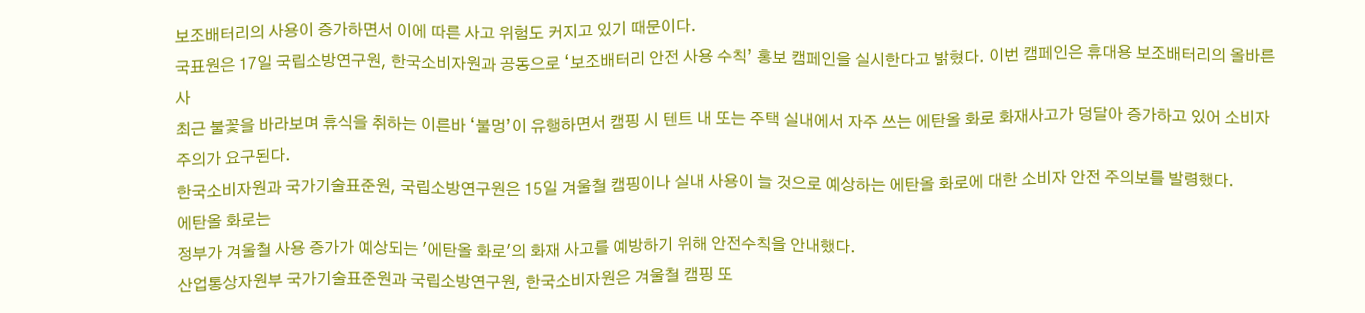보조배터리의 사용이 증가하면서 이에 따른 사고 위험도 커지고 있기 때문이다.
국표원은 17일 국립소방연구원, 한국소비자원과 공동으로 ‘보조배터리 안전 사용 수칙’ 홍보 캠페인을 실시한다고 밝혔다. 이번 캠페인은 휴대용 보조배터리의 올바른 사
최근 불꽃을 바라보며 휴식을 취하는 이른바 ‘불멍’이 유행하면서 캠핑 시 텐트 내 또는 주택 실내에서 자주 쓰는 에탄올 화로 화재사고가 덩달아 증가하고 있어 소비자 주의가 요구된다.
한국소비자원과 국가기술표준원, 국립소방연구원은 15일 겨울철 캠핑이나 실내 사용이 늘 것으로 예상하는 에탄올 화로에 대한 소비자 안전 주의보를 발령했다.
에탄올 화로는
정부가 겨울철 사용 증가가 예상되는 '에탄올 화로'의 화재 사고를 예방하기 위해 안전수칙을 안내했다.
산업통상자원부 국가기술표준원과 국립소방연구원, 한국소비자원은 겨울철 캠핑 또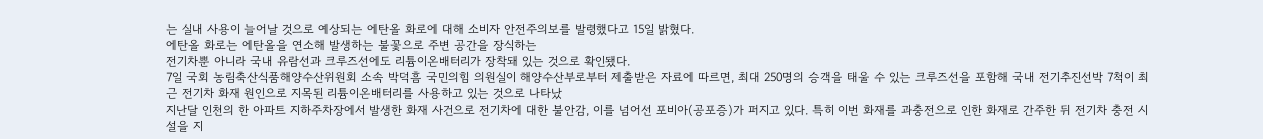는 실내 사용이 늘어날 것으로 예상되는 에탄올 화로에 대해 소비자 안전주의보를 발령했다고 15일 밝혔다.
에탄올 화로는 에탄올을 연소해 발생하는 불꽃으로 주변 공간을 장식하는
전기차뿐 아니라 국내 유람선과 크루즈선에도 리튬이온배터리가 장착돼 있는 것으로 확인됐다.
7일 국회 농림축산식품해양수산위원회 소속 박덕흠 국민의힘 의원실이 해양수산부로부터 제출받은 자료에 따르면, 최대 250명의 승객을 태울 수 있는 크루즈선을 포함해 국내 전기추진선박 7척이 최근 전기차 화재 원인으로 지목된 리튬이온배터리를 사용하고 있는 것으로 나타났
지난달 인천의 한 아파트 지하주차장에서 발생한 화재 사건으로 전기차에 대한 불안감, 이를 넘어선 포비아(공포증)가 퍼지고 있다. 특히 이번 화재를 과충전으로 인한 화재로 간주한 뒤 전기차 충전 시설을 지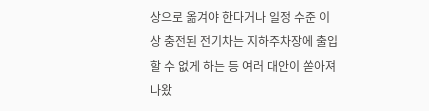상으로 옮겨야 한다거나 일정 수준 이상 충전된 전기차는 지하주차장에 출입할 수 없게 하는 등 여러 대안이 쏟아져 나왔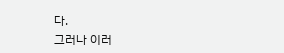다.
그러나 이러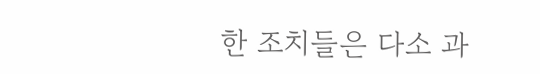한 조치들은 다소 과